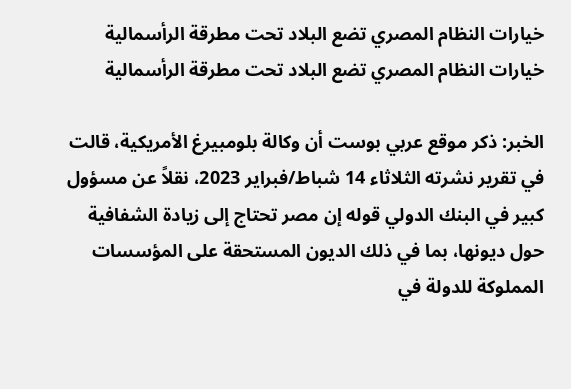خيارات النظام المصري تضع البلاد تحت مطرقة الرأسمالية
خيارات النظام المصري تضع البلاد تحت مطرقة الرأسمالية

الخبر: ذكر موقع عربي بوست أن وكالة بلومبيرغ الأمريكية، قالت في تقرير نشرته الثلاثاء 14 شباط/فبراير 2023، نقلاً عن مسؤول كبير في البنك الدولي قوله إن مصر تحتاج إلى زيادة الشفافية حول ديونها، بما في ذلك الديون المستحقة على المؤسسات المملوكة للدولة في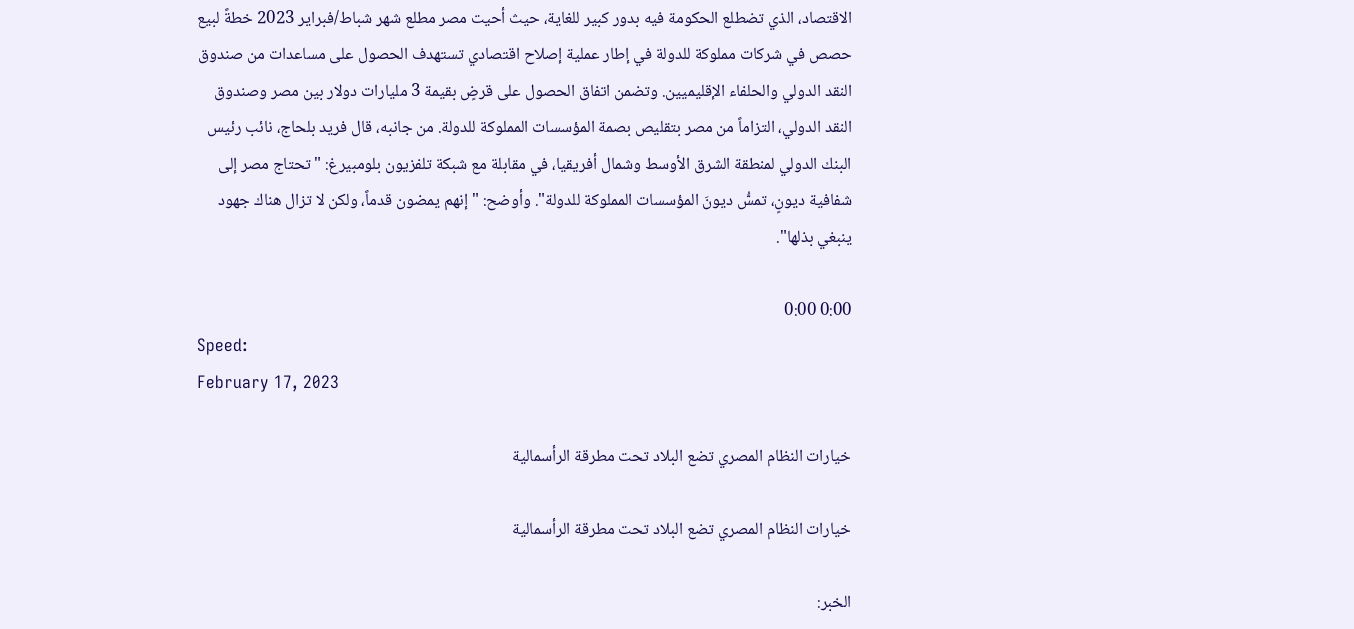الاقتصاد، الذي تضطلع الحكومة فيه بدور كبير للغاية، حيث أحيت مصر مطلع شهر شباط/فبراير 2023 خطةً لبيع حصص في شركات مملوكة للدولة في إطار عملية إصلاح اقتصادي تستهدف الحصول على مساعدات من صندوق النقد الدولي والحلفاء الإقليميين. وتضمن اتفاق الحصول على قرضٍ بقيمة 3 مليارات دولار بين مصر وصندوق النقد الدولي، التزاماً من مصر بتقليص بصمة المؤسسات المملوكة للدولة. من جانبه، قال فريد بلحاج، نائب رئيس البنك الدولي لمنطقة الشرق الأوسط وشمال أفريقيا، في مقابلة مع شبكة تلفزيون بلومبيرغ: "تحتاج مصر إلى شفافية ديونٍ، تمسُّ ديونَ المؤسسات المملوكة للدولة". وأوضح: "إنهم يمضون قدماً، ولكن لا تزال هناك جهود ينبغي بذلها".

0:00 0:00
Speed:
February 17, 2023

خيارات النظام المصري تضع البلاد تحت مطرقة الرأسمالية

خيارات النظام المصري تضع البلاد تحت مطرقة الرأسمالية

الخبر: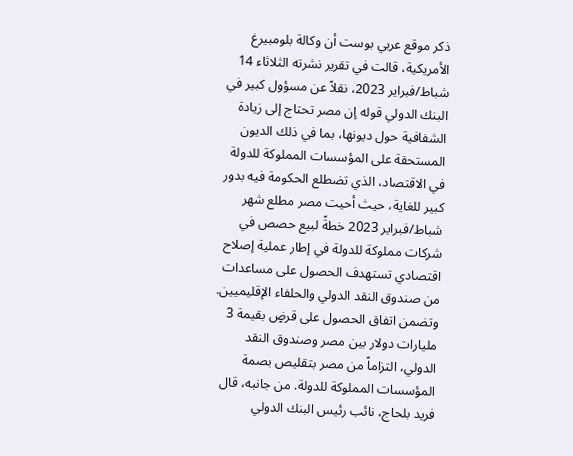ذكر موقع عربي بوست أن وكالة بلومبيرغ الأمريكية، قالت في تقرير نشرته الثلاثاء 14 شباط/فبراير 2023، نقلاً عن مسؤول كبير في البنك الدولي قوله إن مصر تحتاج إلى زيادة الشفافية حول ديونها، بما في ذلك الديون المستحقة على المؤسسات المملوكة للدولة في الاقتصاد، الذي تضطلع الحكومة فيه بدور كبير للغاية، حيث أحيت مصر مطلع شهر شباط/فبراير 2023 خطةً لبيع حصص في شركات مملوكة للدولة في إطار عملية إصلاح اقتصادي تستهدف الحصول على مساعدات من صندوق النقد الدولي والحلفاء الإقليميين. وتضمن اتفاق الحصول على قرضٍ بقيمة 3 مليارات دولار بين مصر وصندوق النقد الدولي، التزاماً من مصر بتقليص بصمة المؤسسات المملوكة للدولة. من جانبه، قال فريد بلحاج، نائب رئيس البنك الدولي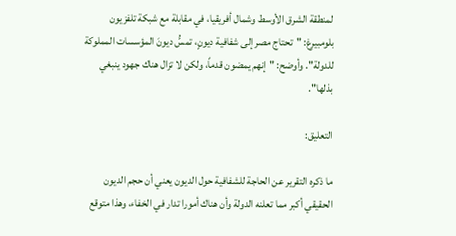لمنطقة الشرق الأوسط وشمال أفريقيا، في مقابلة مع شبكة تلفزيون بلومبيرغ: "تحتاج مصر إلى شفافية ديونٍ، تمسُّ ديونَ المؤسسات المملوكة للدولة". وأوضح: "إنهم يمضون قدماً، ولكن لا تزال هناك جهود ينبغي بذلها".

التعليق:

ما ذكره التقرير عن الحاجة للشفافية حول الديون يعني أن حجم الديون الحقيقي أكبر مما تعلنه الدولة وأن هناك أمورا تدار في الخفاء، وهذا متوقع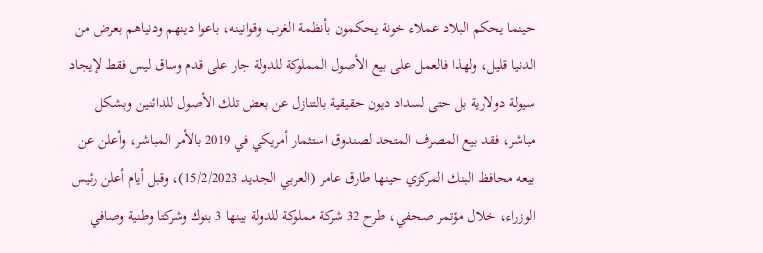حينما يحكم البلاد عملاء خونة يحكمون بأنظمة الغرب وقوانينه، باعوا دينهم ودنياهم بعرض من الدنيا قليل، ولهذا فالعمل على بيع الأصول المملوكة للدولة جار على قدم وساق ليس فقط لإيجاد سيولة دولارية بل حتى لسداد ديون حقيقية بالتنازل عن بعض تلك الأصول للدائنين وبشكل مباشر، فقد بيع المصرف المتحد لصندوق استثمار أمريكي في 2019 بالأمر المباشر، وأعلن عن بيعه محافظ البنك المركزي حينها طارق عامر (العربي الجديد 15/2/2023)، وقبل أيام أعلن رئيس الوزراء، خلال مؤتمر صحفي، طرح 32 شركة مملوكة للدولة بينها 3 بنوك وشركتا وطنية وصافي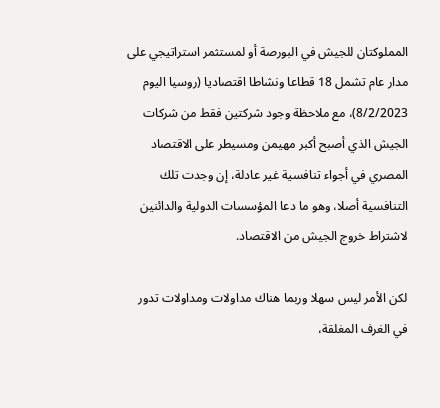المملوكتان للجيش في البورصة أو لمستثمر استراتيجي على مدار عام تشمل 18 قطاعا ونشاطا اقتصاديا (روسيا اليوم 8/2/2023)، مع ملاحظة وجود شركتين فقط من شركات الجيش الذي أصبح أكبر مهيمن ومسيطر على الاقتصاد المصري في أجواء تنافسية غير عادلة، إن وجدت تلك التنافسية أصلا، وهو ما دعا المؤسسات الدولية والدائنين لاشتراط خروج الجيش من الاقتصاد.

لكن الأمر ليس سهلا وربما هناك مداولات ومداولات تدور في الغرف المغلقة،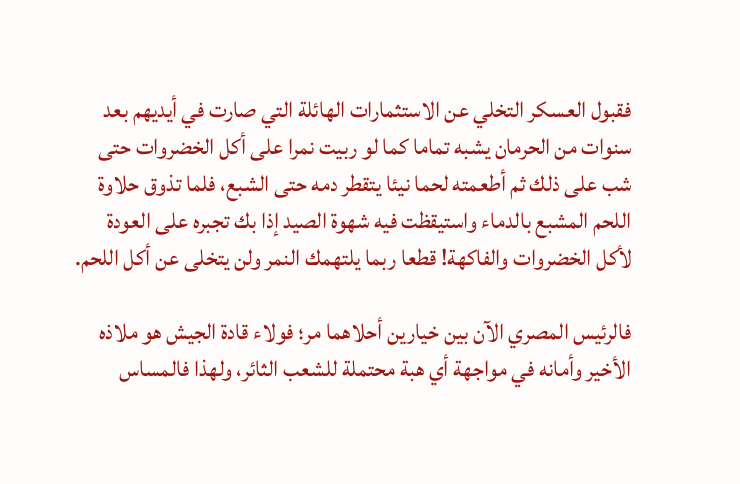فقبول العسكر التخلي عن الاستثمارات الهائلة التي صارت في أيديهم بعد سنوات من الحرمان يشبه تماما كما لو ربيت نمرا على أكل الخضروات حتى شب على ذلك ثم أطعمته لحما نيئا يتقطر دمه حتى الشبع، فلما تذوق حلاوة اللحم المشبع بالدماء واستيقظت فيه شهوة الصيد إذا بك تجبره على العودة لأكل الخضروات والفاكهة! قطعا ربما يلتهمك النمر ولن يتخلى عن أكل اللحم.

فالرئيس المصري الآن بين خيارين أحلاهما مر؛ فولاء قادة الجيش هو ملاذه الأخير وأمانه في مواجهة أي هبة محتملة للشعب الثائر، ولهذا فالمساس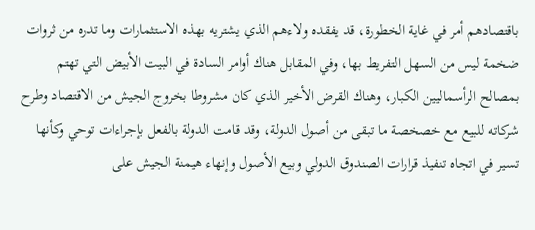باقتصادهم أمر في غاية الخطورة، قد يفقده ولاءهم الذي يشتريه بهذه الاستثمارات وما تدره من ثروات ضخمة ليس من السهل التفريط بها، وفي المقابل هناك أوامر السادة في البيت الأبيض التي تهتم بمصالح الرأسماليين الكبار، وهناك القرض الأخير الذي كان مشروطا بخروج الجيش من الاقتصاد وطرح شركاته للبيع مع خصخصة ما تبقى من أصول الدولة، وقد قامت الدولة بالفعل بإجراءات توحي وكأنها تسير في اتجاه تنفيذ قرارات الصندوق الدولي وبيع الأصول وإنهاء هيمنة الجيش على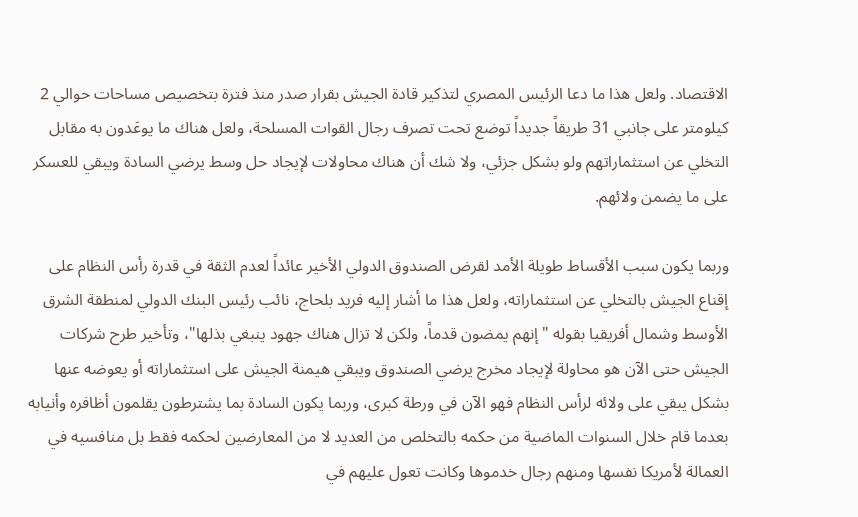الاقتصاد. ولعل هذا ما دعا الرئيس المصري لتذكير قادة الجيش بقرار صدر منذ فترة بتخصيص مساحات حوالي 2 كيلومتر على جانبي 31 طريقاً جديداً توضع تحت تصرف رجال القوات المسلحة، ولعل هناك ما يوعَدون به مقابل التخلي عن استثماراتهم ولو بشكل جزئي، ولا شك أن هناك محاولات لإيجاد حل وسط يرضي السادة ويبقي للعسكر على ما يضمن ولائهم.

وربما يكون سبب الأقساط طويلة الأمد لقرض الصندوق الدولي الأخير عائداً لعدم الثقة في قدرة رأس النظام على إقناع الجيش بالتخلي عن استثماراته، ولعل هذا ما أشار إليه فريد بلحاج، نائب رئيس البنك الدولي لمنطقة الشرق الأوسط وشمال أفريقيا بقوله "إنهم يمضون قدماً، ولكن لا تزال هناك جهود ينبغي بذلها"، وتأخير طرح شركات الجيش حتى الآن هو محاولة لإيجاد مخرج يرضي الصندوق ويبقي هيمنة الجيش على استثماراته أو يعوضه عنها بشكل يبقي على ولائه لرأس النظام فهو الآن في ورطة كبرى، وربما يكون السادة بما يشترطون يقلمون أظافره وأنيابه بعدما قام خلال السنوات الماضية من حكمه بالتخلص من العديد لا من المعارضين لحكمه فقط بل منافسيه في العمالة لأمريكا نفسها ومنهم رجال خدموها وكانت تعول عليهم في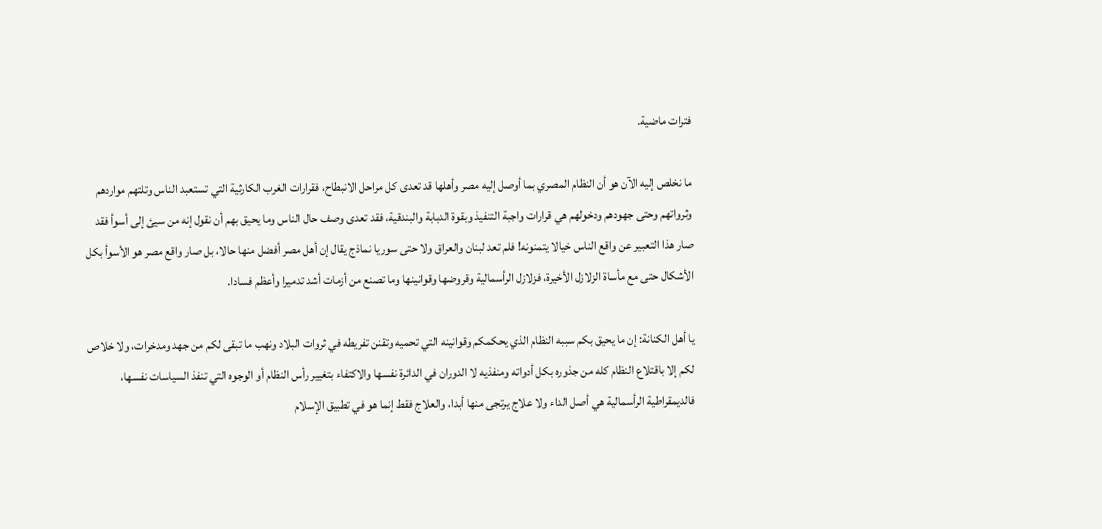فترات ماضية.

ما نخلص إليه الآن هو أن النظام المصري بما أوصل إليه مصر وأهلها قد تعدى كل مراحل الانبطاح، فقرارات الغرب الكارثية التي تستعبد الناس وتلتهم مواردهم وثرواتهم وحتى جهودهم ودخولهم هي قرارات واجبة التنفيذ وبقوة الدبابة والبندقية، فقد تعدى وصف حال الناس وما يحيق بهم أن نقول إنه من سيئ إلى أسوأ فقد صار هذا التعبير عن واقع الناس خيالا يتمنونه! فلم تعد لبنان والعراق ولا حتى سوريا نماذج يقال إن أهل مصر أفضل منها حالا، بل صار واقع مصر هو الأسوأ بكل الأشكال حتى مع مأساة الزلازل الأخيرة، فزلازل الرأسمالية وقروضها وقوانينها وما تصنع من أزمات أشد تدميرا وأعظم فسادا.

يا أهل الكنانة: إن ما يحيق بكم سببه النظام الذي يحكمكم وقوانينه التي تحميه وتقنن تفريطه في ثروات البلاد ونهب ما تبقى لكم من جهد ومدخرات، ولا خلاص لكم إلا باقتلاع النظام كله من جذوره بكل أدواته ومنفذيه لا الدوران في الدائرة نفسها والاكتفاء بتغيير رأس النظام أو الوجوه التي تنفذ السياسات نفسها، فالديمقراطية الرأسمالية هي أصل الداء ولا علاج يرتجى منها أبدا، والعلاج فقط إنما هو في تطبيق الإسلام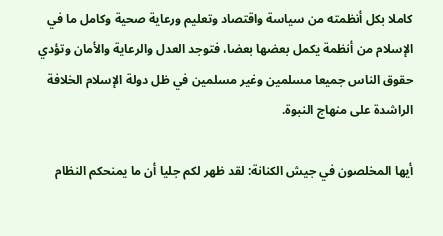كاملا بكل أنظمته من سياسة واقتصاد وتعليم ورعاية صحية وكامل ما في الإسلام من أنظمة يكمل بعضها بعضا، فتوجد العدل والرعاية والأمان وتؤدي حقوق الناس جميعا مسلمين وغير مسلمين في ظل دولة الإسلام الخلافة الراشدة على منهاج النبوة.

أيها المخلصون في جيش الكنانة: لقد ظهر لكم جليا أن ما يمنحكم النظام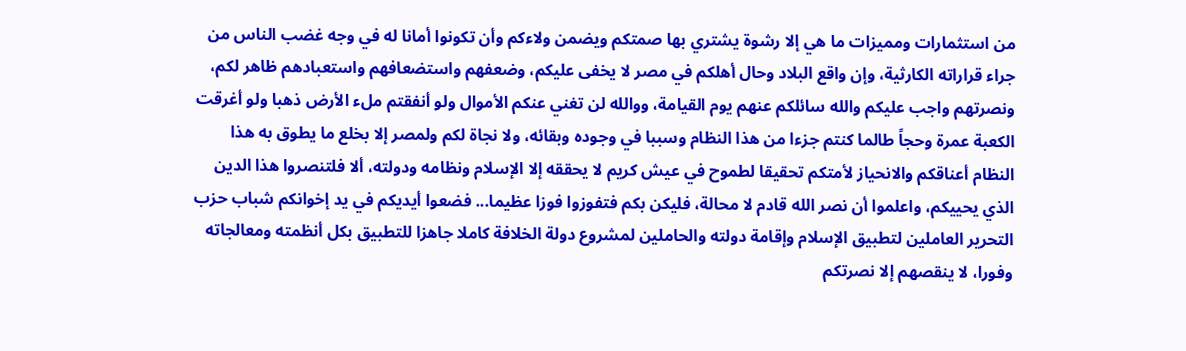من استثمارات ومميزات ما هي إلا رشوة يشتري بها صمتكم ويضمن ولاءكم وأن تكونوا أمانا له في وجه غضب الناس من جراء قراراته الكارثية، وإن واقع البلاد وحال أهلكم في مصر لا يخفى عليكم، وضعفهم واستضعافهم واستعبادهم ظاهر لكم، ونصرتهم واجب عليكم والله سائلكم عنهم يوم القيامة، ووالله لن تغني عنكم الأموال ولو أنفقتم ملء الأرض ذهبا ولو أغرقت الكعبة عمرة وحجاً طالما كنتم جزءا من هذا النظام وسببا في وجوده وبقائه، ولا نجاة لكم ولمصر إلا بخلع ما يطوق به هذا النظام أعناقكم والانحياز لأمتكم تحقيقا لطموح في عيش كريم لا يحققه إلا الإسلام ونظامه ودولته، ألا فلتنصروا هذا الدين الذي يحييكم، واعلموا أن نصر الله قادم لا محالة، فليكن بكم فتفوزوا فوزا عظيما... فضعوا أيديكم في يد إخوانكم شباب حزب التحرير العاملين لتطبيق الإسلام وإقامة دولته والحاملين لمشروع دولة الخلافة كاملا جاهزا للتطبيق بكل أنظمته ومعالجاته وفورا، لا ينقصهم إلا نصرتكم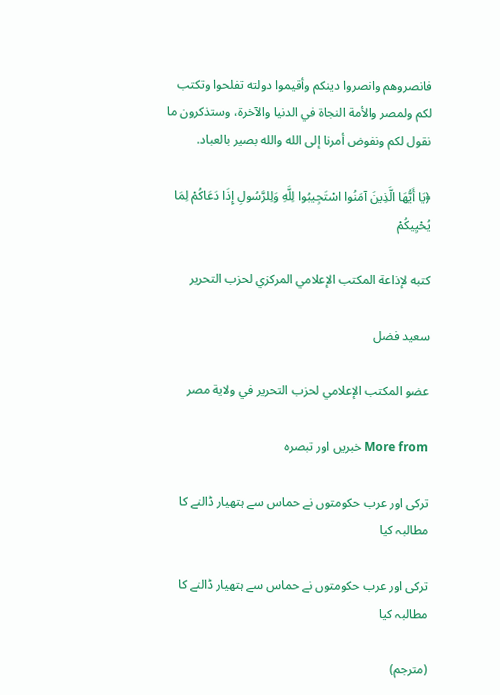فانصروهم وانصروا دينكم وأقيموا دولته تفلحوا وتكتب لكم ولمصر والأمة النجاة في الدنيا والآخرة، وستذكرون ما نقول لكم ونفوض أمرنا إلى الله والله بصير بالعباد.

﴿يَا أَيُّهَا الَّذِينَ آمَنُوا اسْتَجِيبُوا لِلَّهِ وَلِلرَّسُولِ إِذَا دَعَاكُمْ لِمَا يُحْيِيكُمْ

كتبه لإذاعة المكتب الإعلامي المركزي لحزب التحرير

سعيد فضل

عضو المكتب الإعلامي لحزب التحرير في ولاية مصر

More from خبریں اور تبصرہ

ترکی اور عرب حکومتوں نے حماس سے ہتھیار ڈالنے کا مطالبہ کیا

ترکی اور عرب حکومتوں نے حماس سے ہتھیار ڈالنے کا مطالبہ کیا

(مترجم)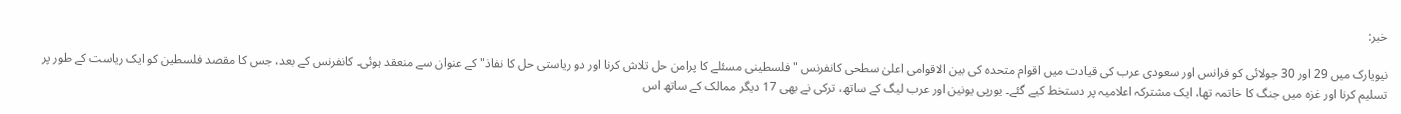خبر:

نیویارک میں 29 اور 30 جولائی کو فرانس اور سعودی عرب کی قیادت میں اقوام متحدہ کی بین الاقوامی اعلیٰ سطحی کانفرنس "فلسطینی مسئلے کا پرامن حل تلاش کرنا اور دو ریاستی حل کا نفاذ" کے عنوان سے منعقد ہوئی۔ کانفرنس کے بعد، جس کا مقصد فلسطین کو ایک ریاست کے طور پر تسلیم کرنا اور غزہ میں جنگ کا خاتمہ تھا، ایک مشترکہ اعلامیہ پر دستخط کیے گئے۔ یورپی یونین اور عرب لیگ کے ساتھ، ترکی نے بھی 17 دیگر ممالک کے ساتھ اس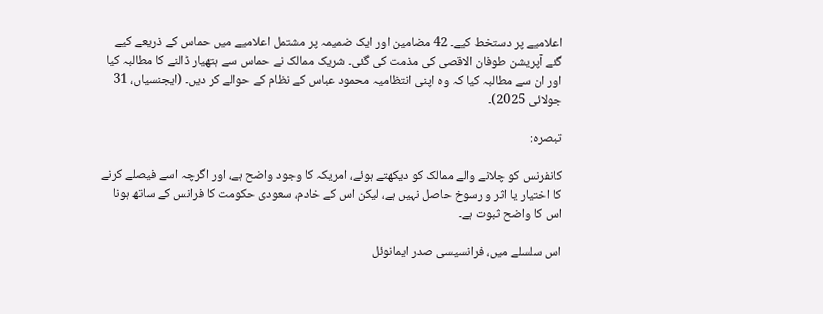اعلامیے پر دستخط کیے۔ 42 مضامین اور ایک ضمیمہ پر مشتمل اعلامیے میں حماس کے ذریعے کیے گئے آپریشن طوفان الاقصی کی مذمت کی گئی۔ شریک ممالک نے حماس سے ہتھیار ڈالنے کا مطالبہ کیا اور ان سے مطالبہ کیا کہ وہ اپنی انتظامیہ محمود عباس کے نظام کے حوالے کر دیں۔ (ایجنسیاں، 31 جولائی 2025)۔

تبصرہ:

کانفرنس کو چلانے والے ممالک کو دیکھتے ہوئے، امریکہ کا وجود واضح ہے، اور اگرچہ اسے فیصلے کرنے کا اختیار یا اثر و رسوخ حاصل نہیں ہے، لیکن اس کے خادم، سعودی حکومت کا فرانس کے ساتھ ہونا اس کا واضح ثبوت ہے۔

اس سلسلے میں، فرانسیسی صدر ایمانوئل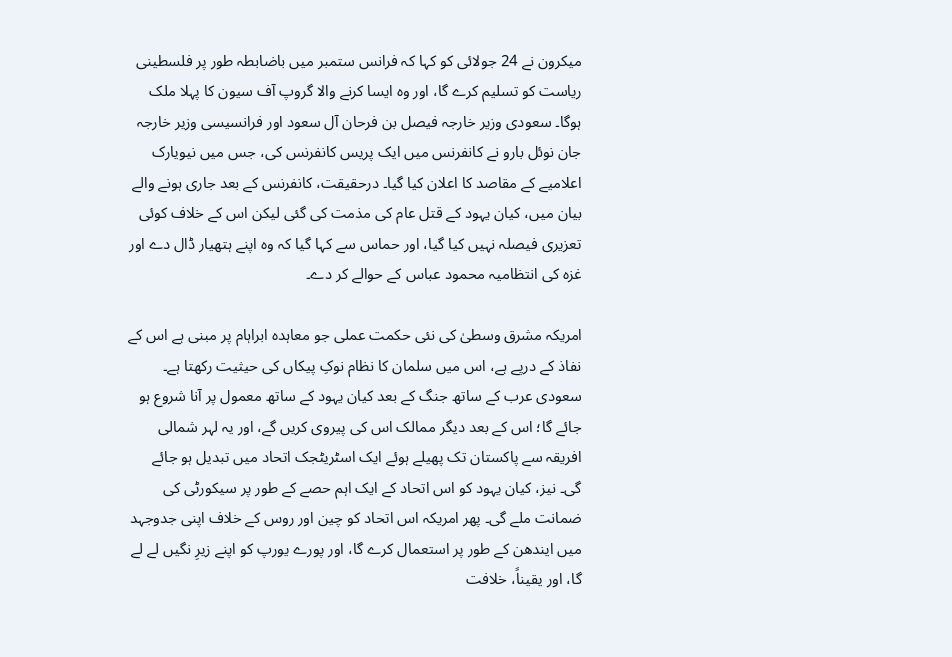میکرون نے 24 جولائی کو کہا کہ فرانس ستمبر میں باضابطہ طور پر فلسطینی ریاست کو تسلیم کرے گا، اور وہ ایسا کرنے والا گروپ آف سیون کا پہلا ملک ہوگا۔ سعودی وزیر خارجہ فیصل بن فرحان آل سعود اور فرانسیسی وزیر خارجہ جان نوئل بارو نے کانفرنس میں ایک پریس کانفرنس کی، جس میں نیویارک اعلامیے کے مقاصد کا اعلان کیا گیا۔ درحقیقت، کانفرنس کے بعد جاری ہونے والے بیان میں، کیان یہود کے قتل عام کی مذمت کی گئی لیکن اس کے خلاف کوئی تعزیری فیصلہ نہیں کیا گیا، اور حماس سے کہا گیا کہ وہ اپنے ہتھیار ڈال دے اور غزہ کی انتظامیہ محمود عباس کے حوالے کر دے۔

امریکہ مشرق وسطیٰ کی نئی حکمت عملی جو معاہدہ ابراہام پر مبنی ہے اس کے نفاذ کے درپے ہے، اس میں سلمان کا نظام نوکِ پیکاں کی حیثیت رکھتا ہے۔ سعودی عرب کے ساتھ جنگ کے بعد کیان یہود کے ساتھ معمول پر آنا شروع ہو جائے گا؛ اس کے بعد دیگر ممالک اس کی پیروی کریں گے، اور یہ لہر شمالی افریقہ سے پاکستان تک پھیلے ہوئے ایک اسٹریٹجک اتحاد میں تبدیل ہو جائے گی۔ نیز، کیان یہود کو اس اتحاد کے ایک اہم حصے کے طور پر سیکورٹی کی ضمانت ملے گی۔ پھر امریکہ اس اتحاد کو چین اور روس کے خلاف اپنی جدوجہد میں ایندھن کے طور پر استعمال کرے گا، اور پورے یورپ کو اپنے زیرِ نگیں لے لے گا، اور یقیناً، خلافت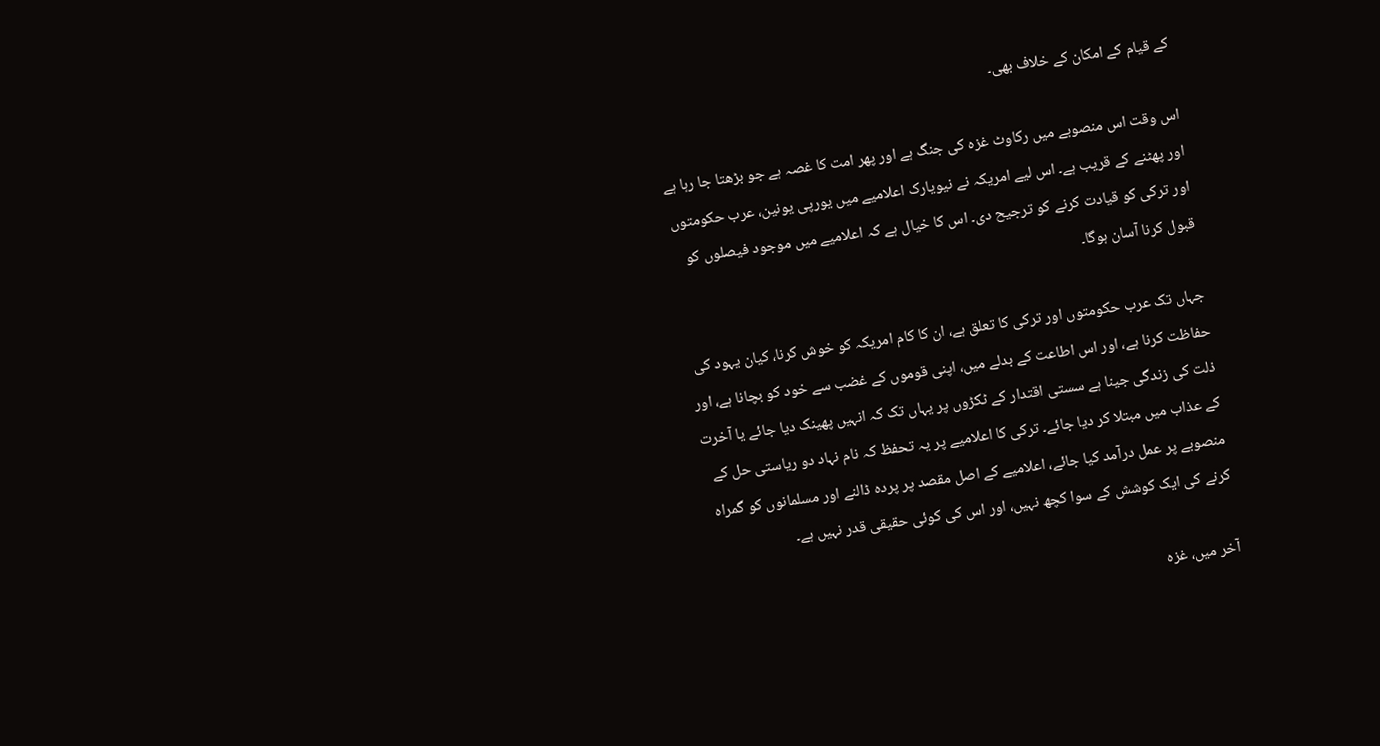کے قیام کے امکان کے خلاف بھی۔

اس وقت اس منصوبے میں رکاوٹ غزہ کی جنگ ہے اور پھر امت کا غصہ ہے جو بڑھتا جا رہا ہے اور پھٹنے کے قریب ہے۔ اس لیے امریکہ نے نیویارک اعلامیے میں یورپی یونین، عرب حکومتوں اور ترکی کو قیادت کرنے کو ترجیح دی۔ اس کا خیال ہے کہ اعلامیے میں موجود فیصلوں کو قبول کرنا آسان ہوگا۔

جہاں تک عرب حکومتوں اور ترکی کا تعلق ہے، ان کا کام امریکہ کو خوش کرنا، کیان یہود کی حفاظت کرنا ہے، اور اس اطاعت کے بدلے میں، اپنی قوموں کے غضب سے خود کو بچانا ہے، اور ذلت کی زندگی جینا ہے سستی اقتدار کے ٹکڑوں پر یہاں تک کہ انہیں پھینک دیا جائے یا آخرت کے عذاب میں مبتلا کر دیا جائے۔ ترکی کا اعلامیے پر یہ تحفظ کہ نام نہاد دو ریاستی حل کے منصوبے پر عمل درآمد کیا جائے، اعلامیے کے اصل مقصد پر پردہ ڈالنے اور مسلمانوں کو گمراہ کرنے کی ایک کوشش کے سوا کچھ نہیں، اور اس کی کوئی حقیقی قدر نہیں ہے۔

آخر میں، غزہ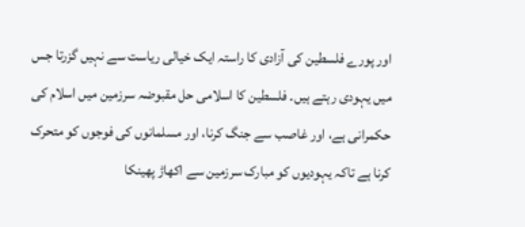اور پورے فلسطین کی آزادی کا راستہ ایک خیالی ریاست سے نہیں گزرتا جس میں یہودی رہتے ہیں۔ فلسطین کا اسلامی حل مقبوضہ سرزمین میں اسلام کی حکمرانی ہے، اور غاصب سے جنگ کرنا، اور مسلمانوں کی فوجوں کو متحرک کرنا ہے تاکہ یہودیوں کو مبارک سرزمین سے اکھاڑ پھینکا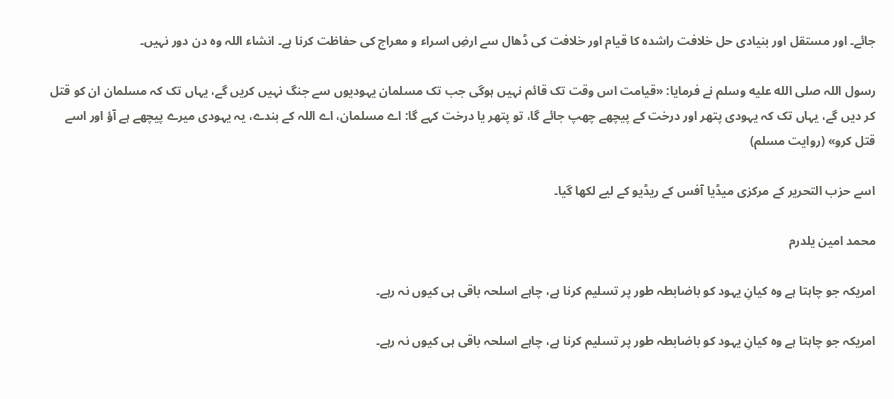جائے۔ اور مستقل اور بنیادی حل خلافت راشدہ کا قیام اور خلافت کی ڈھال سے ارضِ اسراء و معراج کی حفاظت کرنا ہے۔ انشاء اللہ وہ دن دور نہیں۔

رسول اللہ صلى الله عليه وسلم نے فرمایا: «قیامت اس وقت تک قائم نہیں ہوگی جب تک مسلمان یہودیوں سے جنگ نہیں کریں گے، یہاں تک کہ مسلمان ان کو قتل کر دیں گے، یہاں تک کہ یہودی پتھر اور درخت کے پیچھے چھپ جائے گا، تو پتھر یا درخت کہے گا: اے مسلمان، اے اللہ کے بندے، یہ یہودی میرے پیچھے ہے آؤ اور اسے قتل کرو» (روایت مسلم)

اسے حزب التحریر کے مرکزی میڈیا آفس کے ریڈیو کے لیے لکھا گیا۔

محمد امین یلدرم

امریکہ جو چاہتا ہے وہ کیانِ یہود کو باضابطہ طور پر تسلیم کرنا ہے، چاہے اسلحہ باقی ہی کیوں نہ رہے۔

امریکہ جو چاہتا ہے وہ کیانِ یہود کو باضابطہ طور پر تسلیم کرنا ہے، چاہے اسلحہ باقی ہی کیوں نہ رہے۔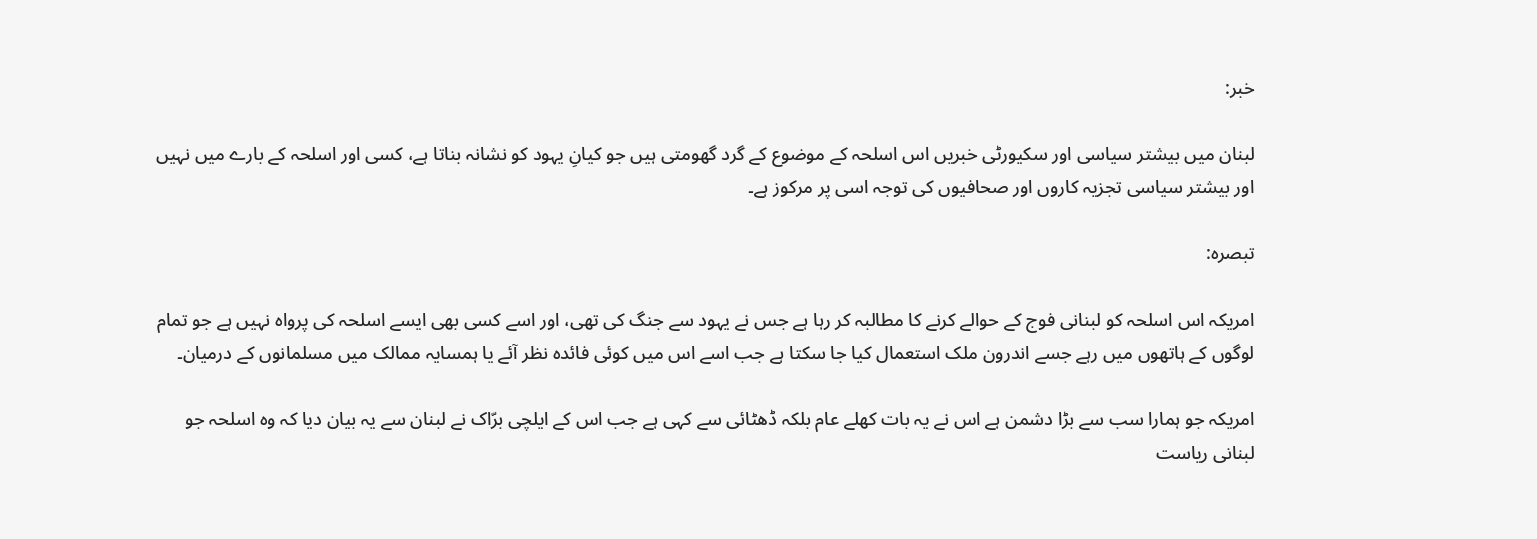خبر:

لبنان میں بیشتر سیاسی اور سکیورٹی خبریں اس اسلحہ کے موضوع کے گرد گھومتی ہیں جو کیانِ یہود کو نشانہ بناتا ہے، کسی اور اسلحہ کے بارے میں نہیں اور بیشتر سیاسی تجزیہ کاروں اور صحافیوں کی توجہ اسی پر مرکوز ہے۔

تبصرہ:

امریکہ اس اسلحہ کو لبنانی فوج کے حوالے کرنے کا مطالبہ کر رہا ہے جس نے یہود سے جنگ کی تھی، اور اسے کسی بھی ایسے اسلحہ کی پرواہ نہیں ہے جو تمام لوگوں کے ہاتھوں میں رہے جسے اندرون ملک استعمال کیا جا سکتا ہے جب اسے اس میں کوئی فائدہ نظر آئے یا ہمسایہ ممالک میں مسلمانوں کے درمیان۔

امریکہ جو ہمارا سب سے بڑا دشمن ہے اس نے یہ بات کھلے عام بلکہ ڈھٹائی سے کہی ہے جب اس کے ایلچی برّاک نے لبنان سے یہ بیان دیا کہ وہ اسلحہ جو لبنانی ریاست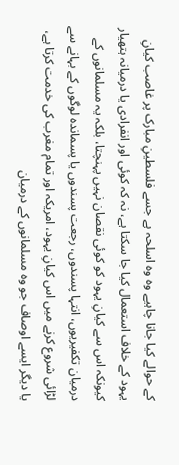کے حوالے کیا جانا چاہیے وہ وہ اسلحہ ہے جسے فلسطینِ مبارک پر غاصب کیانِ یہود کے خلاف استعمال کیا جا سکتا ہے، نہ کہ کوئی اور انفرادی یا درمیانہ ہتھیار کیونکہ اس سے کیانِ یہود کو کوئی نقصان نہیں پہنچتا، بلکہ یہ مسلمانوں کے درمیان تکفیریوں، انتہا پسندوں، رجعت پسندوں یا پسماندہ لوگوں کے بہانے سے لڑائی شروع کرنے میں اس کیانِ یہود، امریکہ اور تمام مغرب کی خدمت کرتا ہے، یا دیگر ایسے اوصاف جو وہ مسلمانوں کے درمیان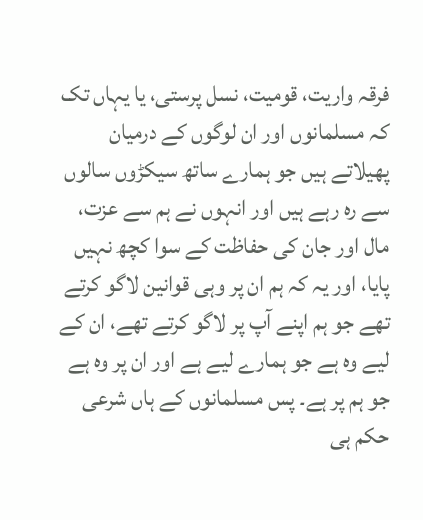فرقہ واریت، قومیت، نسل پرستی، یا یہاں تک کہ مسلمانوں اور ان لوگوں کے درمیان پھیلاتے ہیں جو ہمارے ساتھ سیکڑوں سالوں سے رہ رہے ہیں اور انہوں نے ہم سے عزت، مال اور جان کی حفاظت کے سوا کچھ نہیں پایا، اور یہ کہ ہم ان پر وہی قوانین لاگو کرتے تھے جو ہم اپنے آپ پر لاگو کرتے تھے، ان کے لیے وہ ہے جو ہمارے لیے ہے اور ان پر وہ ہے جو ہم پر ہے۔ پس مسلمانوں کے ہاں شرعی حکم ہی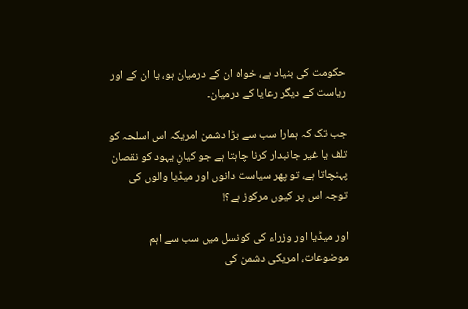حکومت کی بنیاد ہے، خواہ ان کے درمیان ہو، یا ان کے اور ریاست کے دیگر رعایا کے درمیان۔

جب تک کہ ہمارا سب سے بڑا دشمن امریکہ اس اسلحہ کو تلف یا غیر جانبدار کرنا چاہتا ہے جو کیانِ یہود کو نقصان پہنچاتا ہے، تو پھر سیاست دانوں اور میڈیا والوں کی توجہ اس پر کیوں مرکوز ہے؟!

اور میڈیا اور وزراء کی کونسل میں سب سے اہم موضوعات، امریکی دشمن کی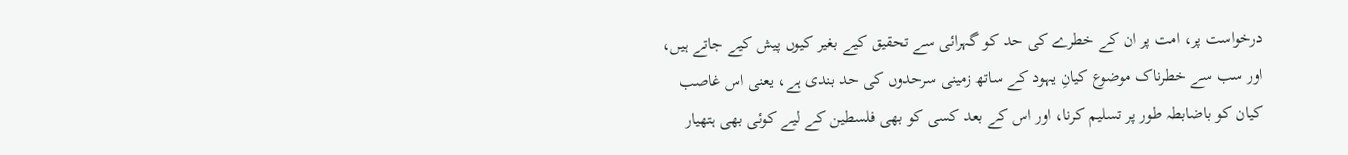درخواست پر، امت پر ان کے خطرے کی حد کو گہرائی سے تحقیق کیے بغیر کیوں پیش کیے جاتے ہیں، اور سب سے خطرناک موضوع کیانِ یہود کے ساتھ زمینی سرحدوں کی حد بندی ہے، یعنی اس غاصب کیان کو باضابطہ طور پر تسلیم کرنا، اور اس کے بعد کسی کو بھی فلسطین کے لیے کوئی بھی ہتھیار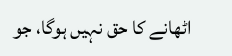اٹھانے کا حق نہیں ہوگا، جو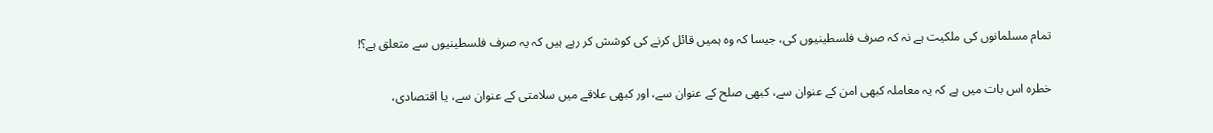تمام مسلمانوں کی ملکیت ہے نہ کہ صرف فلسطینیوں کی، جیسا کہ وہ ہمیں قائل کرنے کی کوشش کر رہے ہیں کہ یہ صرف فلسطینیوں سے متعلق ہے؟!

خطرہ اس بات میں ہے کہ یہ معاملہ کبھی امن کے عنوان سے، کبھی صلح کے عنوان سے، اور کبھی علاقے میں سلامتی کے عنوان سے، یا اقتصادی،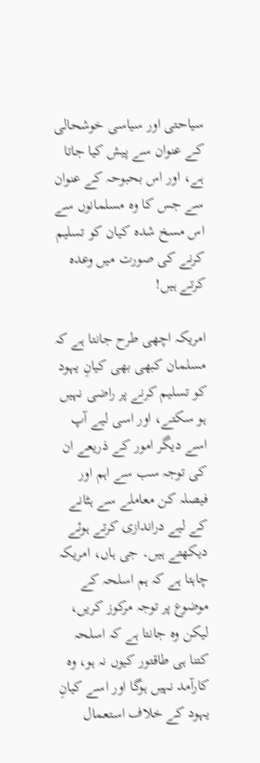سیاحتی اور سیاسی خوشحالی کے عنوان سے پیش کیا جاتا ہے، اور اس بحبوحہ کے عنوان سے جس کا وہ مسلمانوں سے اس مسخ شدہ کیان کو تسلیم کرنے کی صورت میں وعدہ کرتے ہیں!

امریکہ اچھی طرح جانتا ہے کہ مسلمان کبھی بھی کیانِ یہود کو تسلیم کرنے پر راضی نہیں ہو سکتے، اور اسی لیے آپ اسے دیگر امور کے ذریعے ان کی توجہ سب سے اہم اور فیصلہ کن معاملے سے ہٹانے کے لیے دراندازی کرتے ہوئے دیکھتے ہیں۔ جی ہاں، امریکہ چاہتا ہے کہ ہم اسلحہ کے موضوع پر توجہ مرکوز کریں، لیکن وہ جانتا ہے کہ اسلحہ کتنا ہی طاقتور کیوں نہ ہو، وہ کارآمد نہیں ہوگا اور اسے کیانِ یہود کے خلاف استعمال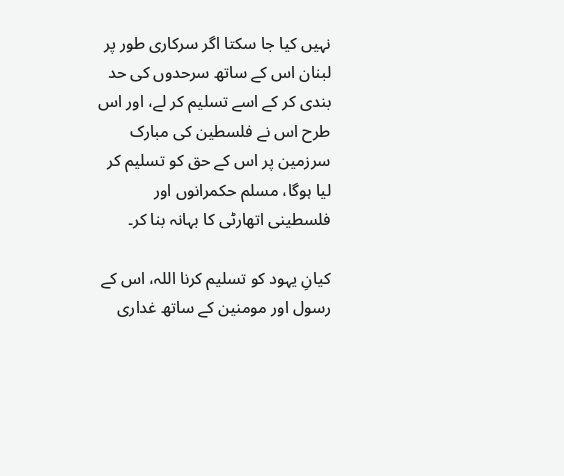نہیں کیا جا سکتا اگر سرکاری طور پر لبنان اس کے ساتھ سرحدوں کی حد بندی کر کے اسے تسلیم کر لے، اور اس طرح اس نے فلسطین کی مبارک سرزمین پر اس کے حق کو تسلیم کر لیا ہوگا، مسلم حکمرانوں اور فلسطینی اتھارٹی کا بہانہ بنا کر۔

کیانِ یہود کو تسلیم کرنا اللہ، اس کے رسول اور مومنین کے ساتھ غداری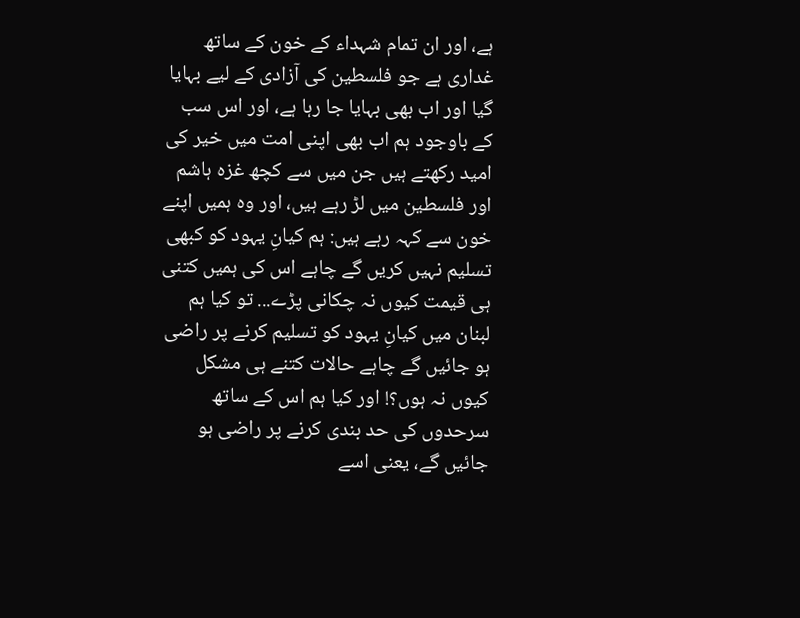ہے، اور ان تمام شہداء کے خون کے ساتھ غداری ہے جو فلسطین کی آزادی کے لیے بہایا گیا اور اب بھی بہایا جا رہا ہے، اور اس سب کے باوجود ہم اب بھی اپنی امت میں خیر کی امید رکھتے ہیں جن میں سے کچھ غزہ ہاشم اور فلسطین میں لڑ رہے ہیں، اور وہ ہمیں اپنے خون سے کہہ رہے ہیں: ہم کیانِ یہود کو کبھی تسلیم نہیں کریں گے چاہے اس کی ہمیں کتنی ہی قیمت کیوں نہ چکانی پڑے... تو کیا ہم لبنان میں کیانِ یہود کو تسلیم کرنے پر راضی ہو جائیں گے چاہے حالات کتنے ہی مشکل کیوں نہ ہوں؟! اور کیا ہم اس کے ساتھ سرحدوں کی حد بندی کرنے پر راضی ہو جائیں گے، یعنی اسے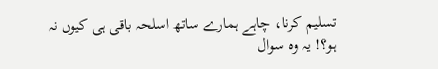تسلیم کرنا، چاہے ہمارے ساتھ اسلحہ باقی ہی کیوں نہ ہو؟! یہ وہ سوال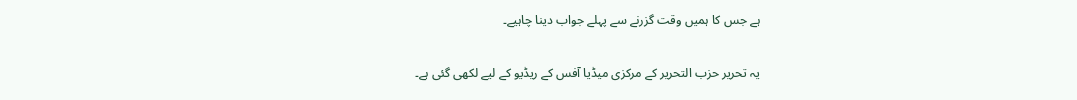ہے جس کا ہمیں وقت گزرنے سے پہلے جواب دینا چاہیے۔

یہ تحریر حزب التحریر کے مرکزی میڈیا آفس کے ریڈیو کے لیے لکھی گئی ہے۔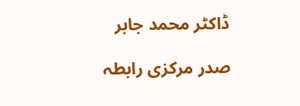ڈاکٹر محمد جابر

صدر مرکزی رابطہ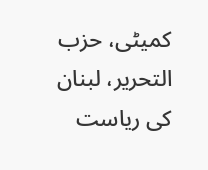کمیٹی، حزب التحریر، لبنان کی ریاست